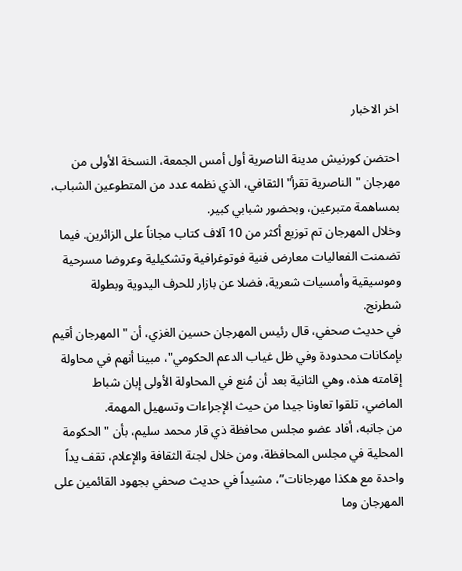اخر الاخبار

احتضن كورنيش مدينة الناصرية أول أمس الجمعة، النسخة الأولى من مهرجان "الناصرية تقرأ" الثقافي، الذي نظمه عدد من المتطوعين الشباب، بمساهمة متبرعين، وبحضور شبابي كبير.
وخلال المهرجان تم توزيع أكثر من 10 آلاف كتاب مجاناً على الزائرين. فيما تضمنت الفعاليات معارض فنية فوتوغرافية وتشكيلية وعروضا مسرحية وموسيقية وأمسيات شعرية، فضلا عن بازار للحرف اليدوية وبطولة شطرنج.
في حديث صحفي، قال رئيس المهرجان حسين الغزي، أن "المهرجان أقيم بإمكانات محدودة وفي ظل غياب الدعم الحكومي"، مبينا أنهم في محاولة إقامته هذه، وهي الثانية بعد أن مُنع في المحاولة الأولى إبان شباط الماضي، تلقوا تعاونا جيدا من حيث الإجراءات وتسهيل المهمة.
من جانبه، أفاد عضو مجلس محافظة ذي قار محمد سليم، بأن "الحكومة المحلية في مجلس المحافظة، ومن خلال لجنة الثقافة والإعلام، تقف يداً واحدة مع هكذا مهرجانات”، مشيداً في حديث صحفي بجهود القائمين على المهرجان وما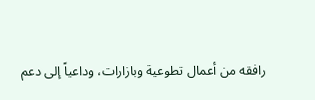رافقه من أعمال تطوعية وبازارات، وداعياً إلى دعم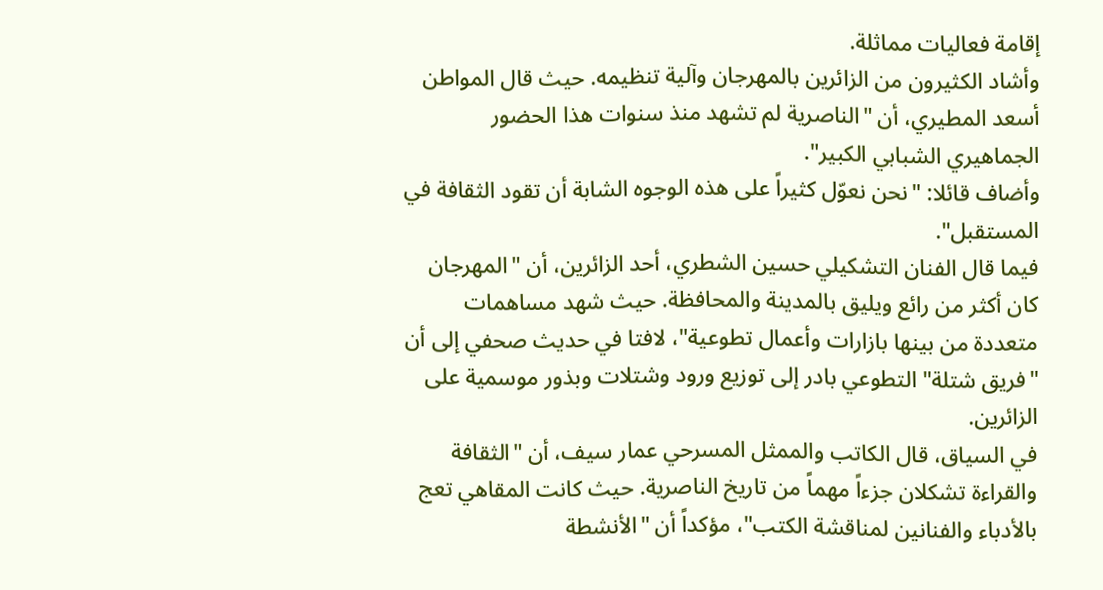إقامة فعاليات مماثلة.
وأشاد الكثيرون من الزائرين بالمهرجان وآلية تنظيمه. حيث قال المواطن أسعد المطيري، أن "الناصرية لم تشهد منذ سنوات هذا الحضور الجماهيري الشبابي الكبير".
وأضاف قائلا: "نحن نعوّل كثيراً على هذه الوجوه الشابة أن تقود الثقافة في المستقبل".
فيما قال الفنان التشكيلي حسين الشطري، أحد الزائرين، أن "المهرجان كان أكثر من رائع ويليق بالمدينة والمحافظة. حيث شهد مساهمات متعددة من بينها بازارات وأعمال تطوعية"، لافتا في حديث صحفي إلى أن "فريق شتلة" التطوعي بادر إلى توزيع ورود وشتلات وبذور موسمية على الزائرين.
في السياق، قال الكاتب والممثل المسرحي عمار سيف، أن "الثقافة والقراءة تشكلان جزءاً مهماً من تاريخ الناصرية. حيث كانت المقاهي تعج بالأدباء والفنانين لمناقشة الكتب"، مؤكداً أن "الأنشطة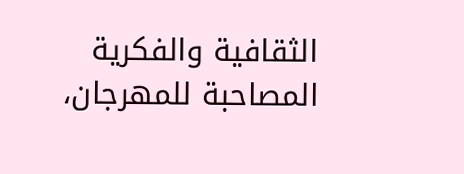الثقافية والفكرية المصاحبة للمهرجان،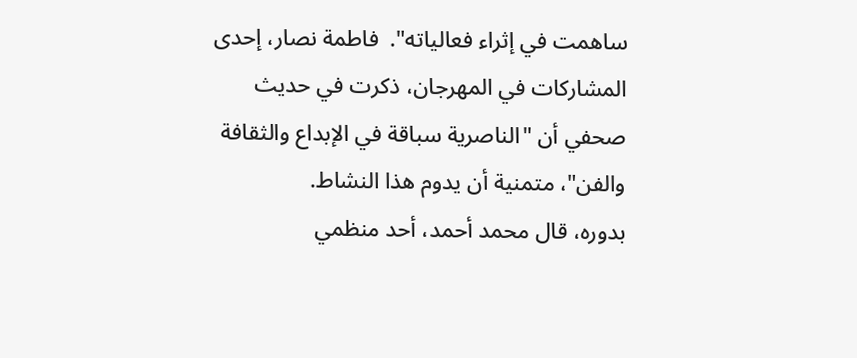ساهمت في إثراء فعالياته".  فاطمة نصار، إحدى المشاركات في المهرجان، ذكرت في حديث صحفي أن "الناصرية سباقة في الإبداع والثقافة والفن"، متمنية أن يدوم هذا النشاط.
بدوره، قال محمد أحمد، أحد منظمي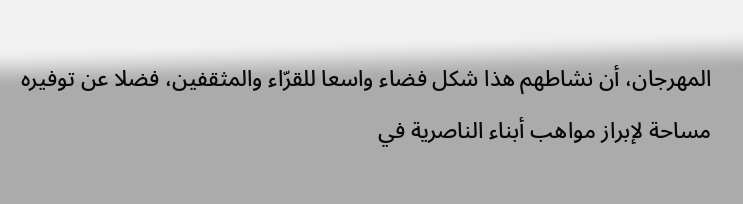المهرجان، أن نشاطهم هذا شكل فضاء واسعا للقرّاء والمثقفين، فضلا عن توفيره مساحة لإبراز مواهب أبناء الناصرية في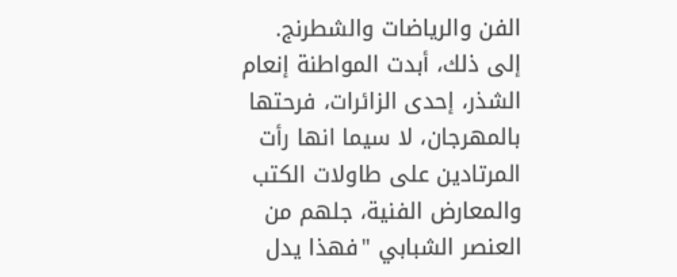الفن والرياضات والشطرنج.
إلى ذلك، أبدت المواطنة إنعام الشذر، إحدى الزائرات، فرحتها بالمهرجان، لا سيما انها رأت المرتادين على طاولات الكتب والمعارض الفنية، جلهم من العنصر الشبابي "فهذا يدل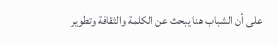على أن الشباب هنا يبحث عن الكلمة والثقافة وتطوير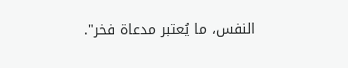النفس، ما يُعتبر مدعاة فخر".